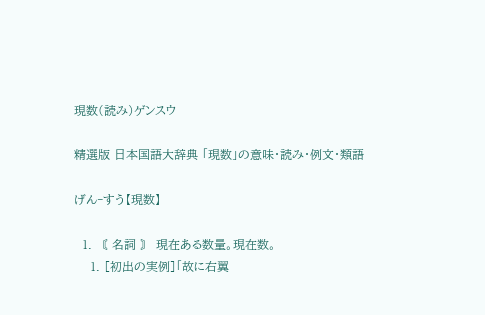現数(読み)ゲンスウ

精選版 日本国語大辞典 「現数」の意味・読み・例文・類語

げん‐すう【現数】

  1. 〘 名詞 〙 現在ある数量。現在数。
    1. [初出の実例]「故に右翼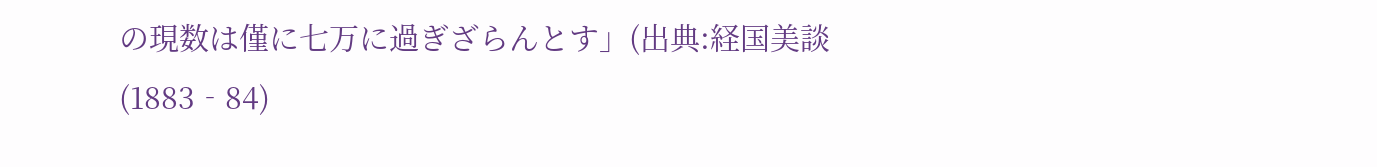の現数は僅に七万に過ぎざらんとす」(出典:経国美談(1883‐84)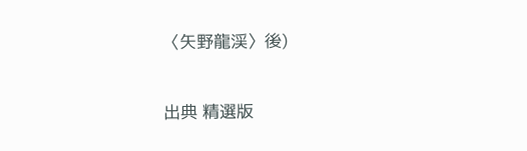〈矢野龍渓〉後)

出典 精選版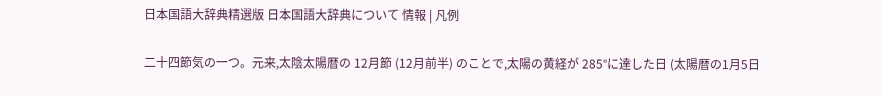日本国語大辞典精選版 日本国語大辞典について 情報 | 凡例

二十四節気の一つ。元来,太陰太陽暦の 12月節 (12月前半) のことで,太陽の黄経が 285°に達した日 (太陽暦の1月5日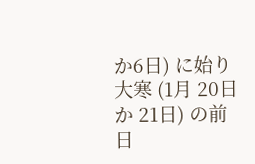か6日) に始り大寒 (1月 20日か 21日) の前日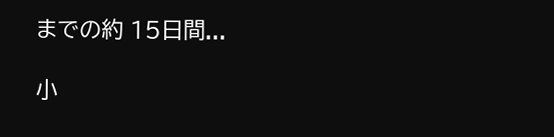までの約 15日間...

小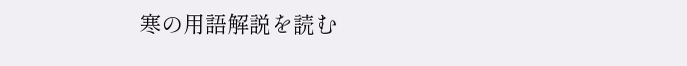寒の用語解説を読む